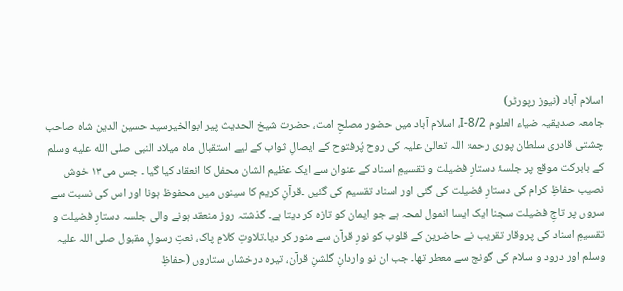اسلام آباد (نیوز رپورٹر)
جامعہ صدیقیہ ضیاء العلوم I-8/2، اسلام آباد میں حضور مصلحِ امت، حضرت شیخ الحدیث پیر ابوالخیرسید حسین الدین شاہ صاحب چشتی قادری سلطان پوری رحمۃ اللہ تعالیٰ علیہ کی روح پُرفتوح کے ایصالِ ثواب کے لیے استقبال ماہ میلاد النبی صلى الله عليه وسلم کے بابرکت موقع پر جلسۂ دستارِ فضیلت و تقسیمِ اسناد کے عنوان سے ایک عظیم الشان محفل کا انعقاد کیا گیا ۔ جس می۱۳ خوش نصیب حفاظِ کرام کی دستارِ فضیلت کی گئی اور اسناد تقسیم کی گئیں ۔قرآنِ کریم کا سینوں میں محفوظ ہونا اور اس کی نسبت سے سروں پر تاجِ فضیلت سجنا ایک ایسا انمول لمحہ ہے جو ایمان کو تازہ کر دیتا ہے۔ گذشتہ روز منعقد ہونے والی جلسہ دستارِ فضیلت و تقسیمِ اسناد کی پروقار تقریب نے حاضرین کے قلوب کو نورِ قرآن سے منور کر دیا۔تلاوتِ کلامِ پاک، نعتِ رسولِ مقبول صلی اللہ علیہ وسلم اور درود و سلام کی گونج سے معطر تھا۔ جب ان نو واردانِ گلشنِ قرآن، تیرہ درخشاں ستاروں (حفاظِ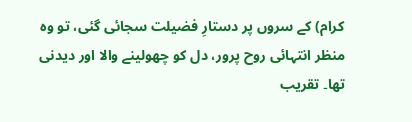کرام) کے سروں پر دستارِ فضیلت سجائی گئی، تو وہ منظر انتہائی روح پرور، دل کو چھولینے والا اور دیدنی تھا۔ تقریب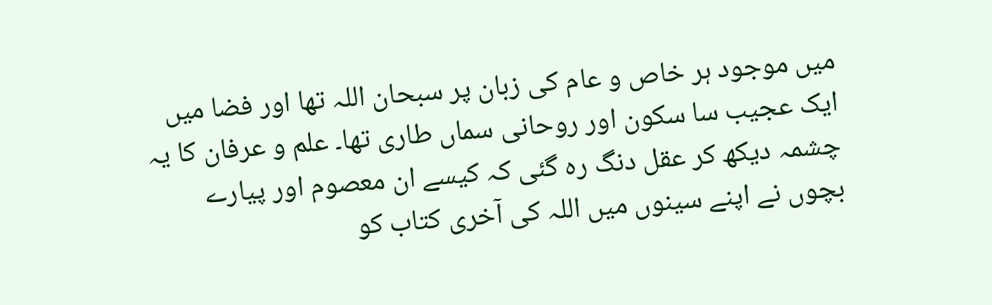میں موجود ہر خاص و عام کی زبان پر سبحان اللہ تھا اور فضا میں ایک عجیب سا سکون اور روحانی سماں طاری تھا۔ علم و عرفان کا یہ چشمہ دیکھ کر عقل دنگ رہ گئی کہ کیسے ان معصوم اور پیارے بچوں نے اپنے سینوں میں اللہ کی آخری کتاب کو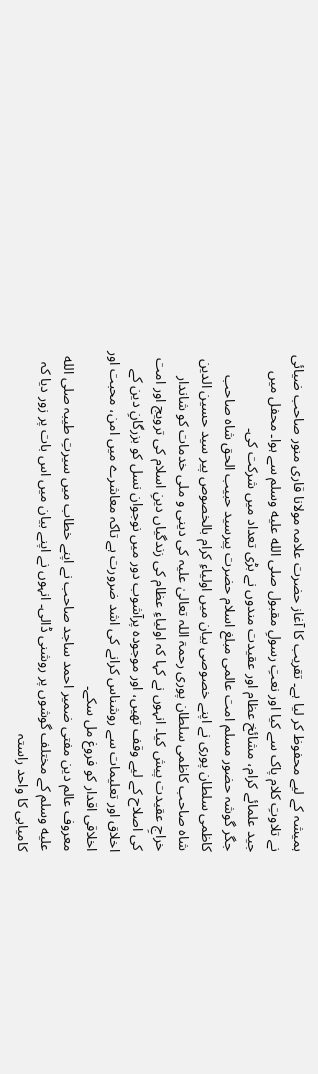ہمیشہ کے لیے محفوظ کر لیا ہے۔ تقریب کا آغاز حضرت علامہ مولانا قاری منور صاحب ضیائی نے تلاوتِ کلام پاک سے کیا اور نعتِ رسولِ مقبول صلى الله عليه وسلم سے ہوا۔ محفل میں جید علمائے کرام، مشائخ عظام اور عقیدت مندوں نے بڑی تعداد میں شرکت کی۔
جگر گوشہ حضور مسلم امت عالمی مبلغ اسلام حضرت پیرسید حبیب الحق شاہ صاحب کاظمی سلطان پوری نے اپنے خصوصی بیان میں اولیاءِ کرام بالخصوص پیر سید حسین الدین شاہ صاحب کاظمی سلطان پوری رحمۃ اللہ تعالیٰ علیہ کی دینی و ملی خدمات کو شاندار خراجِ عقیدت پیش کیا۔ انہوں نے کہا کہ اولیاءِ عظام کی زندگیاں دینِ اسلام کی ترویج اور امت کی اصلاح کے لیے وقف تھیں، اور موجودہ پرآشوب دور میں نوجوان نسل کو بزرگانِ دین کے اخلاق اور تعلیمات سے روشناس کرانے کی اشد ضرورت ہے تاکہ معاشرے میں امن، محبت اور اخلاقی اقدار کو فروغ مل سکے۔
معروف عالم دین مفتی ضمیر احمد ساجد صاحب نے اپنے خطاب میں سیرتِ طیبہ صلى الله عليه وسلم کے مختلف گوشوں پر روشنی ڈالی۔ انہوں نے اپنے بیان میں اس بات پر زور دیا کہ کامیابی کا واحد راستہ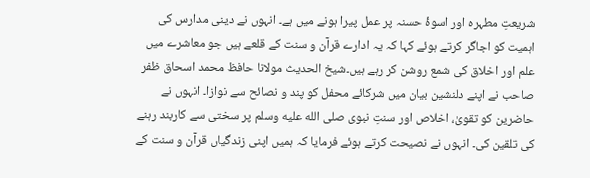شریعتِ مطہرہ اور اسوۂ حسنہ پر عمل پیرا ہونے میں ہے۔ انہوں نے دینی مدارس کی اہمیت کو اجاگر کرتے ہوئے کہا کہ یہ ادارے قرآن و سنت کے قلعے ہیں جو معاشرے میں علم اور اخلاق کی شمع روشن کر رہے ہیں۔شیخ الحدیث مولانا حافظ محمد اسحاق ظفر صاحب نے اپنے دلنشین بیان میں شرکائے محفل کو پند و نصائح سے نوازا۔ انہوں نے حاضرین کو تقویٰ، اخلاص اور سنتِ نبوی صلى الله عليه وسلم پر سختی سے کاربند رہنے کی تلقین کی۔ انہوں نے نصیحت کرتے ہوئے فرمایا کہ ہمیں اپنی زندگیاں قرآن و سنت کے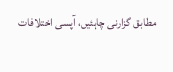مطابق گزارنی چاہئیں، آپسی اختلافات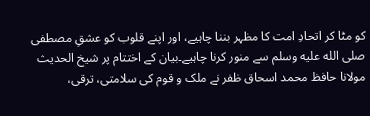کو مٹا کر اتحادِ امت کا مظہر بننا چاہیے، اور اپنے قلوب کو عشقِ مصطفی صلى الله عليه وسلم سے منور کرنا چاہیے۔بیان کے اختتام پر شیخ الحدیث مولانا حافظ محمد اسحاق ظفر نے ملک و قوم کی سلامتی، ترقی،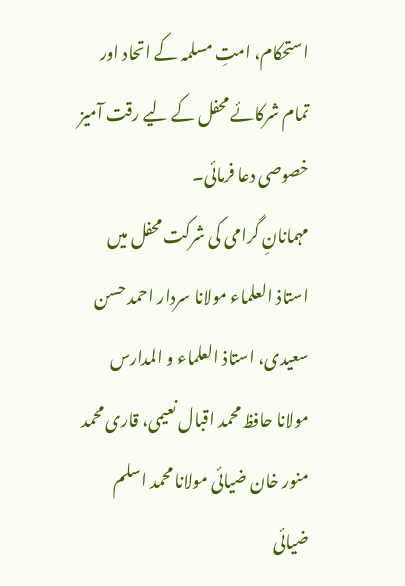استحکام، امتِ مسلمہ کے اتحاد اور تمام شرکائے محفل کے لیے رقت آمیز خصوصی دعا فرمائی۔
مہمانانِ گرامی کی شرکت محفل میں استاذ العلماء مولانا سردار احمد حسن سعیدی، استاذ العلماء و المدارس مولانا حافظ محمد اقبال نعیمی، قاری محمد منور خان ضیائی مولانا محمد اسلم ضیائی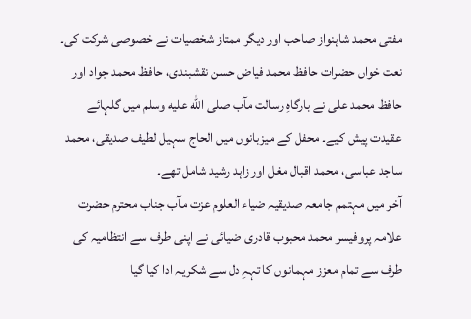مفتی محمد شاہنواز صاحب اور دیگر ممتاز شخصیات نے خصوصی شرکت کی۔ نعت خواں حضرات حافظ محمد فیاض حسن نقشبندی، حافظ محمد جواد اور حافظ محمد علی نے بارگاہِ رسالت مآب صلى الله عليه وسلم میں گلہائے عقیدت پیش کیے۔ محفل کے میزبانوں میں الحاج سہیل لطیف صدیقی، محمد ساجد عباسی، محمد اقبال مغل اور زاہد رشید شامل تھے۔
آخر میں مہتمم جامعہ صدیقیہ ضیاء العلوم عزت مآب جناب محترم حضرت علامہ پروفیسر محمد محبوب قادری ضیائی نے اپنی طرف سے انتظامیہ کی طرف سے تمام معزز مہمانوں کا تہہِ دل سے شکریہ ادا کیا گیا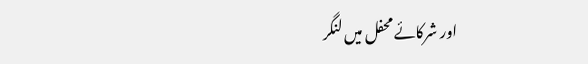اور شرکائے محفل میں لنگر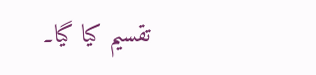تقسیم کیا گیا۔